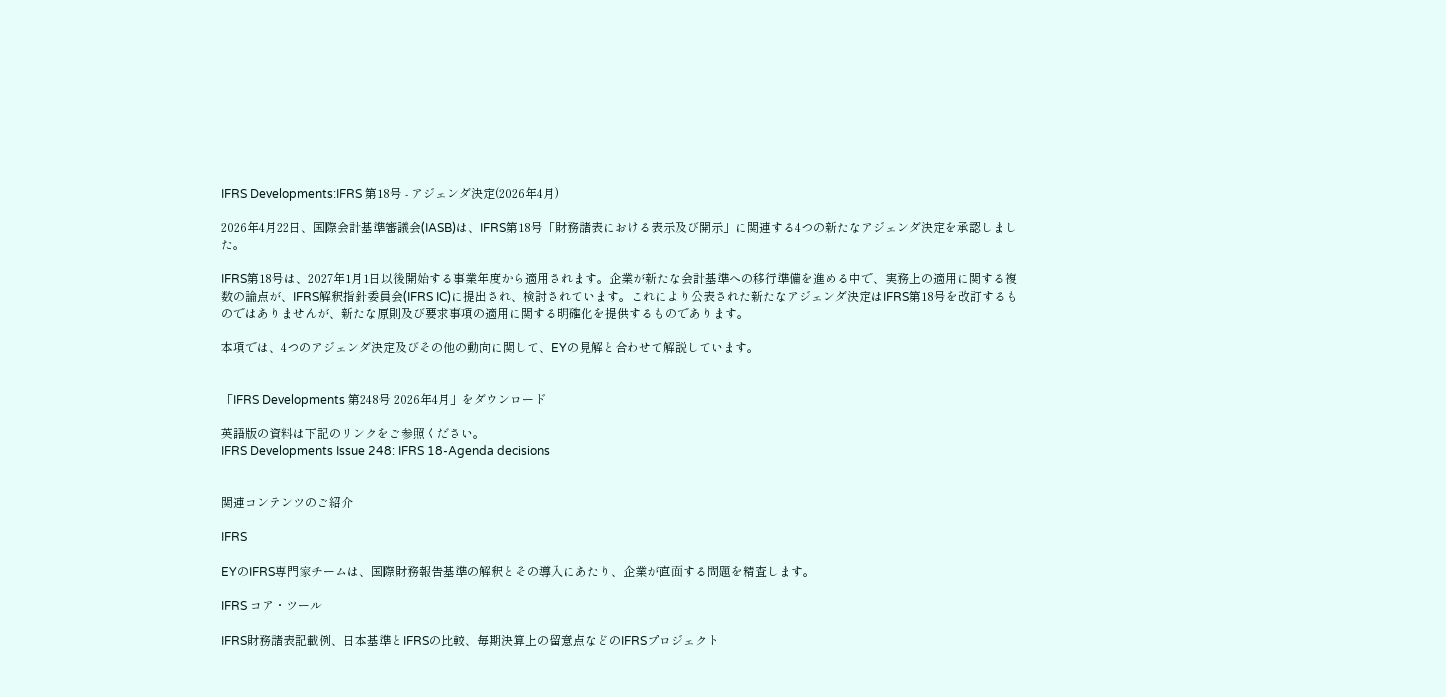IFRS Developments:IFRS 第18号 - アジェンダ決定(2026年4月)

2026年4月22日、国際会計基準審議会(IASB)は、IFRS第18号「財務諸表における表示及び開示」に関連する4つの新たなアジェンダ決定を承認しました。

IFRS第18号は、2027年1月1日以後開始する事業年度から適用されます。企業が新たな会計基準への移行準備を進める中で、実務上の適用に関する複数の論点が、IFRS解釈指針委員会(IFRS IC)に提出され、検討されています。これにより公表された新たなアジェンダ決定はIFRS第18号を改訂するものではありませんが、新たな原則及び要求事項の適用に関する明確化を提供するものであります。

本項では、4つのアジェンダ決定及びその他の動向に関して、EYの見解と合わせて解説しています。


「IFRS Developments 第248号 2026年4月」をダウンロード

英語版の資料は下記のリンクをご参照ください。
IFRS Developments Issue 248: IFRS 18-Agenda decisions


関連コンテンツのご紹介

IFRS

EYのIFRS専門家チームは、国際財務報告基準の解釈とその導⼊にあたり、企業が直⾯する問題を精査します。

IFRS コア・ツール

IFRS財務諸表記載例、日本基準とIFRSの比較、毎期決算上の留意点などのIFRSプロジェクト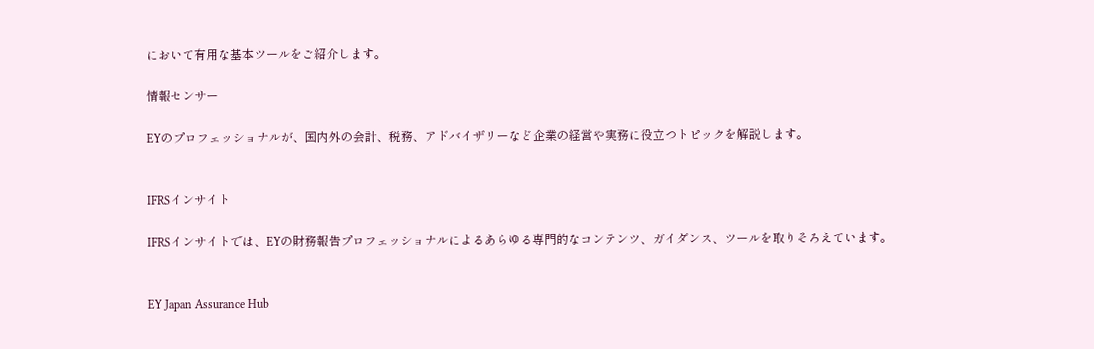において有用な基本ツールをご紹介します。

情報センサー

EYのプロフェッショナルが、国内外の会計、税務、アドバイザリーなど企業の経営や実務に役立つトピックを解説します。


IFRSインサイト

IFRSインサイトでは、EYの財務報告プロフェッショナルによるあらゆる専門的なコンテンツ、ガイダンス、ツールを取りそろえています。


EY Japan Assurance Hub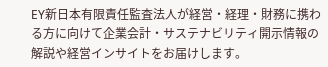EY新日本有限責任監査法人が経営・経理・財務に携わる方に向けて企業会計・サステナビリティ開示情報の解説や経営インサイトをお届けします。